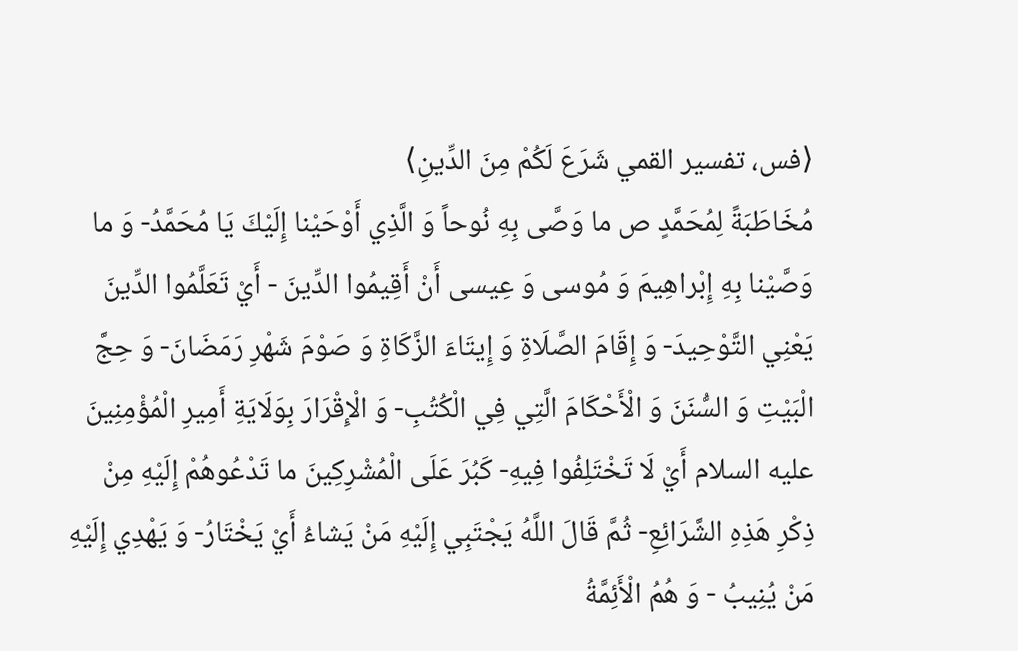⟨فس، تفسير القمي شَرَعَ لَكُمْ مِنَ الدِّينِ⟩
مُخَاطَبَةً لِمُحَمَّدٍ ص ما وَصَّى بِهِ نُوحاً وَ الَّذِي أَوْحَيْنا إِلَيْكَ يَا مُحَمَّدُ- وَ ما وَصَّيْنا بِهِ إِبْراهِيمَ وَ مُوسى وَ عِيسى أَنْ أَقِيمُوا الدِّينَ - أَيْ تَعَلَّمُوا الدِّينَ يَعْنِي التَّوْحِيدَ- وَ إِقَامَ الصَّلَاةِ وَ إِيتَاءَ الزَّكَاةِ وَ صَوْمَ شَهْرِ رَمَضَانَ- وَ حِجَّ الْبَيْتِ وَ السُّنَنَ وَ الْأَحْكَامَ الَّتِي فِي الْكُتُبِ- وَ الْإِقْرَارَ بِوَلَايَةِ أَمِيرِ الْمُؤْمِنِينَ عليه السلام أَيْ لَا تَخْتَلِفُوا فِيهِ- كَبُرَ عَلَى الْمُشْرِكِينَ ما تَدْعُوهُمْ إِلَيْهِ مِنْ ذِكْرِ هَذِهِ الشَّرَائِعِ- ثُمَّ قَالَ اللَّهُ يَجْتَبِي إِلَيْهِ مَنْ يَشاءُ أَيْ يَخْتَارُ- وَ يَهْدِي إِلَيْهِ مَنْ يُنِيبُ - وَ هُمُ الْأَئِمَّةُ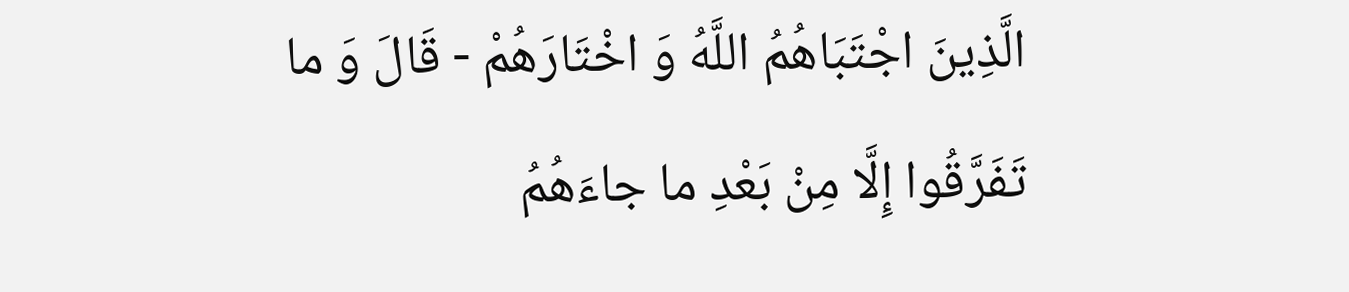الَّذِينَ اجْتَبَاهُمُ اللَّهُ وَ اخْتَارَهُمْ - قَالَ وَ ما تَفَرَّقُوا إِلَّا مِنْ بَعْدِ ما جاءَهُمُ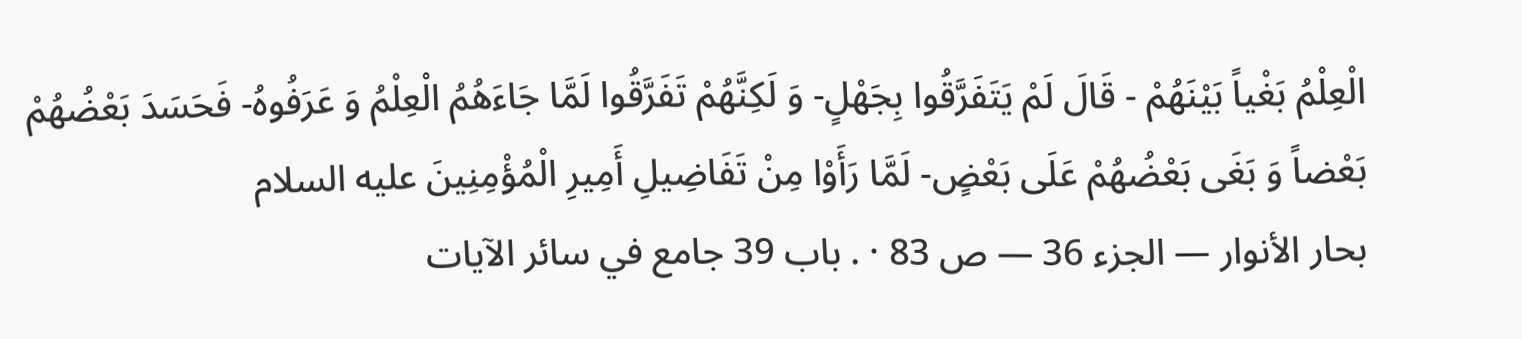الْعِلْمُ بَغْياً بَيْنَهُمْ - قَالَ لَمْ يَتَفَرَّقُوا بِجَهْلٍ- وَ لَكِنَّهُمْ تَفَرَّقُوا لَمَّا جَاءَهُمُ الْعِلْمُ وَ عَرَفُوهُ- فَحَسَدَ بَعْضُهُمْ بَعْضاً وَ بَغَى بَعْضُهُمْ عَلَى بَعْضٍ- لَمَّا رَأَوْا مِنْ تَفَاضِيلِ أَمِيرِ الْمُؤْمِنِينَ عليه السلام
بحار الأنوار — الجزء 36 — ص 83 · . باب 39 جامع في سائر الآيات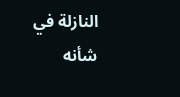النازلة في شأنه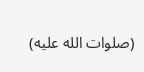(صلوات الله عليه)